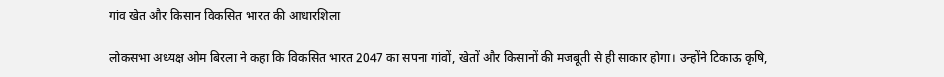गांव खेत और किसान विकसित भारत की आधारशिला

लोकसभा अध्यक्ष ओम बिरला ने कहा कि विकसित भारत 2047 का सपना गांवों, खेतों और किसानों की मजबूती से ही साकार होगा। उन्होंने टिकाऊ कृषि,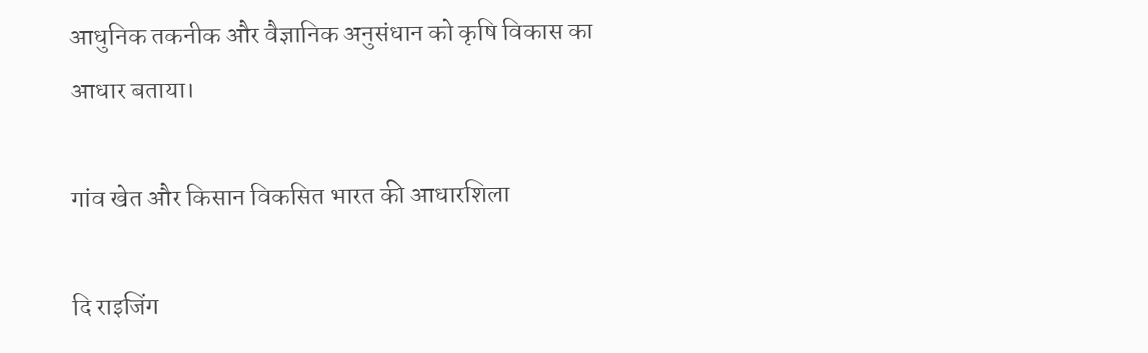आधुनिक तकनीक और वैज्ञानिक अनुसंधान को कृषि विकास का आधार बताया।

गांव खेत और किसान विकसित भारत की आधारशिला

दि राइजिंग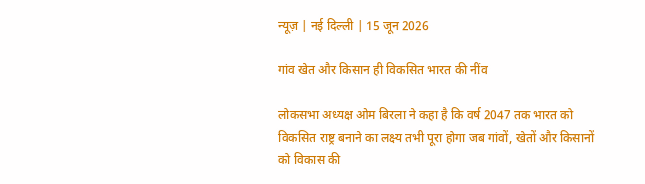न्यूज़ | नई दिल्ली | 15 जून 2026

गांव खेत और किसान ही विकसित भारत की नींव

लोकसभा अध्यक्ष ओम बिरला ने कहा है कि वर्ष 2047 तक भारत को विकसित राष्ट्र बनाने का लक्ष्य तभी पूरा होगा जब गांवों, खेतों और किसानों को विकास की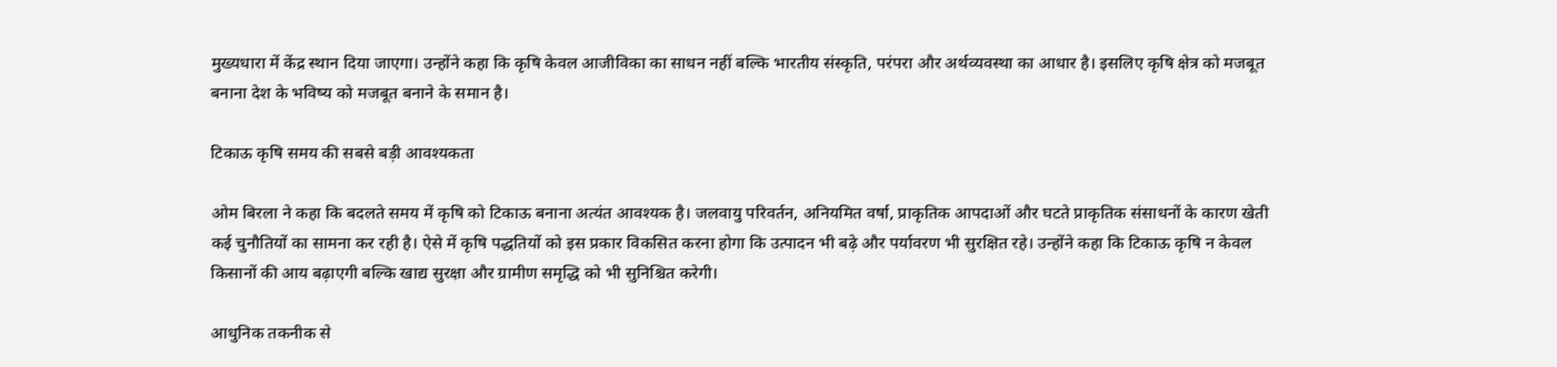मुख्यधारा में केंद्र स्थान दिया जाएगा। उन्होंने कहा कि कृषि केवल आजीविका का साधन नहीं बल्कि भारतीय संस्कृति, परंपरा और अर्थव्यवस्था का आधार है। इसलिए कृषि क्षेत्र को मजबूत बनाना देश के भविष्य को मजबूत बनाने के समान है।

टिकाऊ कृषि समय की सबसे बड़ी आवश्यकता

ओम बिरला ने कहा कि बदलते समय में कृषि को टिकाऊ बनाना अत्यंत आवश्यक है। जलवायु परिवर्तन, अनियमित वर्षा, प्राकृतिक आपदाओं और घटते प्राकृतिक संसाधनों के कारण खेती कई चुनौतियों का सामना कर रही है। ऐसे में कृषि पद्धतियों को इस प्रकार विकसित करना होगा कि उत्पादन भी बढ़े और पर्यावरण भी सुरक्षित रहे। उन्होंने कहा कि टिकाऊ कृषि न केवल किसानों की आय बढ़ाएगी बल्कि खाद्य सुरक्षा और ग्रामीण समृद्धि को भी सुनिश्चित करेगी।

आधुनिक तकनीक से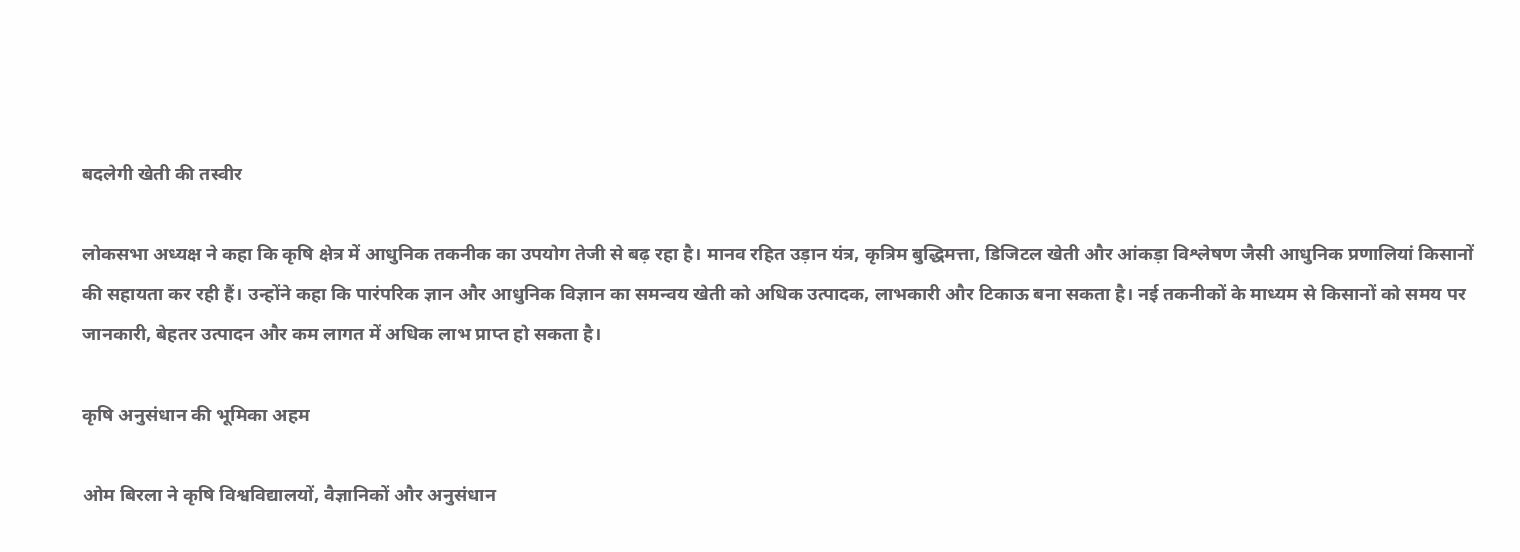बदलेगी खेती की तस्वीर

लोकसभा अध्यक्ष ने कहा कि कृषि क्षेत्र में आधुनिक तकनीक का उपयोग तेजी से बढ़ रहा है। मानव रहित उड़ान यंत्र, कृत्रिम बुद्धिमत्ता, डिजिटल खेती और आंकड़ा विश्लेषण जैसी आधुनिक प्रणालियां किसानों की सहायता कर रही हैं। उन्होंने कहा कि पारंपरिक ज्ञान और आधुनिक विज्ञान का समन्वय खेती को अधिक उत्पादक, लाभकारी और टिकाऊ बना सकता है। नई तकनीकों के माध्यम से किसानों को समय पर जानकारी, बेहतर उत्पादन और कम लागत में अधिक लाभ प्राप्त हो सकता है।

कृषि अनुसंधान की भूमिका अहम

ओम बिरला ने कृषि विश्वविद्यालयों, वैज्ञानिकों और अनुसंधान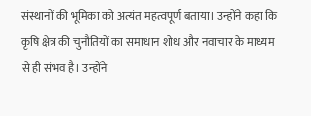संस्थानों की भूमिका को अत्यंत महत्वपूर्ण बताया। उन्होंने कहा कि कृषि क्षेत्र की चुनौतियों का समाधान शोध और नवाचार के माध्यम से ही संभव है। उन्होंने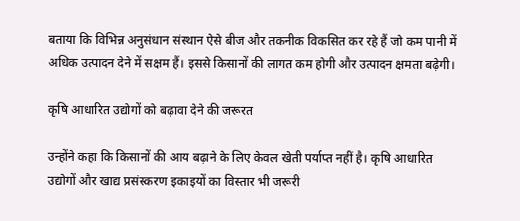बताया कि विभिन्न अनुसंधान संस्थान ऐसे बीज और तकनीक विकसित कर रहे हैं जो कम पानी में अधिक उत्पादन देने में सक्षम हैं। इससे किसानों की लागत कम होगी और उत्पादन क्षमता बढ़ेगी।

कृषि आधारित उद्योगों को बढ़ावा देने की जरूरत

उन्होंने कहा कि किसानों की आय बढ़ाने के लिए केवल खेती पर्याप्त नहीं है। कृषि आधारित उद्योगों और खाद्य प्रसंस्करण इकाइयों का विस्तार भी जरूरी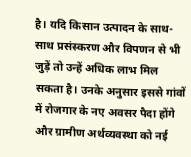है। यदि किसान उत्पादन के साथ-साथ प्रसंस्करण और विपणन से भी जुड़ें तो उन्हें अधिक लाभ मिल सकता है। उनके अनुसार इससे गांवों में रोजगार के नए अवसर पैदा होंगे और ग्रामीण अर्थव्यवस्था को नई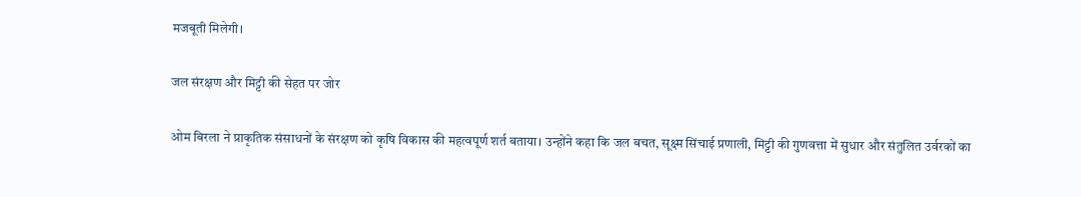मजबूती मिलेगी।

जल संरक्षण और मिट्टी की सेहत पर जोर

ओम बिरला ने प्राकृतिक संसाधनों के संरक्षण को कृषि विकास की महत्वपूर्ण शर्त बताया। उन्होंने कहा कि जल बचत, सूक्ष्म सिंचाई प्रणाली, मिट्टी की गुणवत्ता में सुधार और संतुलित उर्वरकों का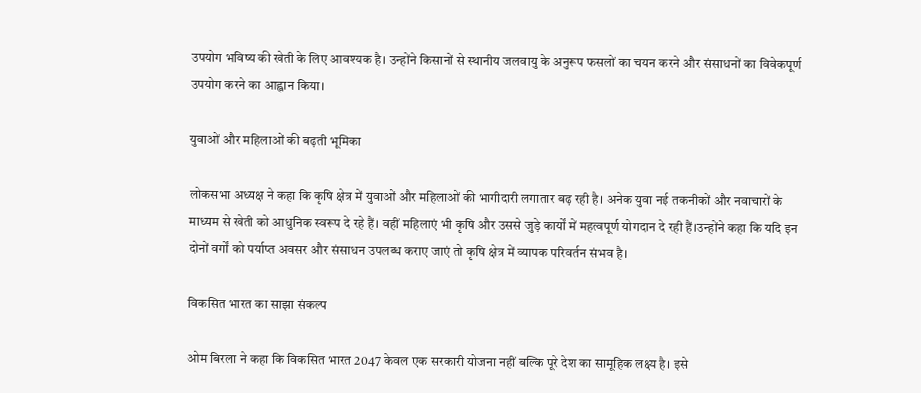उपयोग भविष्य की खेती के लिए आवश्यक है। उन्होंने किसानों से स्थानीय जलवायु के अनुरूप फसलों का चयन करने और संसाधनों का विवेकपूर्ण उपयोग करने का आह्वान किया।

युवाओं और महिलाओं की बढ़ती भूमिका

लोकसभा अध्यक्ष ने कहा कि कृषि क्षेत्र में युवाओं और महिलाओं की भागीदारी लगातार बढ़ रही है। अनेक युवा नई तकनीकों और नवाचारों के माध्यम से खेती को आधुनिक स्वरूप दे रहे हैं। वहीं महिलाएं भी कृषि और उससे जुड़े कार्यों में महत्वपूर्ण योगदान दे रही हैं।उन्होंने कहा कि यदि इन दोनों वर्गों को पर्याप्त अवसर और संसाधन उपलब्ध कराए जाएं तो कृषि क्षेत्र में व्यापक परिवर्तन संभव है।

विकसित भारत का साझा संकल्प

ओम बिरला ने कहा कि विकसित भारत 2047 केवल एक सरकारी योजना नहीं बल्कि पूरे देश का सामूहिक लक्ष्य है। इसे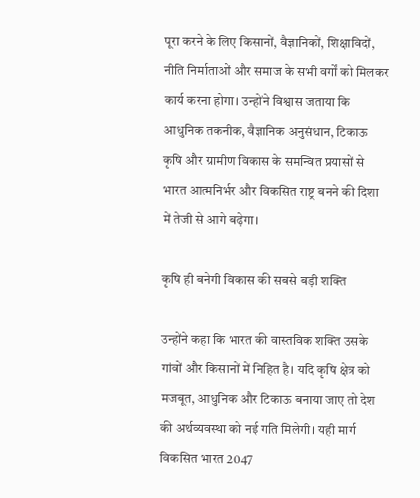पूरा करने के लिए किसानों, वैज्ञानिकों, शिक्षाविदों, नीति निर्माताओं और समाज के सभी वर्गों को मिलकर कार्य करना होगा। उन्होंने विश्वास जताया कि आधुनिक तकनीक, वैज्ञानिक अनुसंधान, टिकाऊ कृषि और ग्रामीण विकास के समन्वित प्रयासों से भारत आत्मनिर्भर और विकसित राष्ट्र बनने की दिशा में तेजी से आगे बढ़ेगा।

कृषि ही बनेगी विकास की सबसे बड़ी शक्ति

उन्होंने कहा कि भारत की वास्तविक शक्ति उसके गांवों और किसानों में निहित है। यदि कृषि क्षेत्र को मजबूत, आधुनिक और टिकाऊ बनाया जाए तो देश की अर्थव्यवस्था को नई गति मिलेगी। यही मार्ग विकसित भारत 2047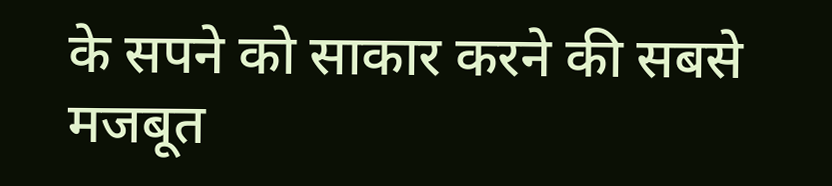के सपने को साकार करने की सबसे मजबूत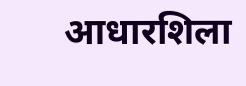आधारशिला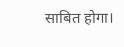साबित होगा।